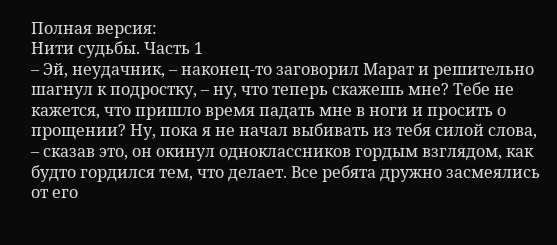Полная версия:
Нити судьбы. Часть 1
– Эй, неудачник, – наконец-то заговорил Марат и решительно шагнул к подростку, – ну, что теперь скажешь мне? Тебе не кажется, что пришло время падать мне в ноги и просить о прощении? Ну, пока я не начал выбивать из тебя силой слова, – сказав это, он окинул одноклассников гордым взглядом, как будто гордился тем, что делает. Все ребята дружно засмеялись от его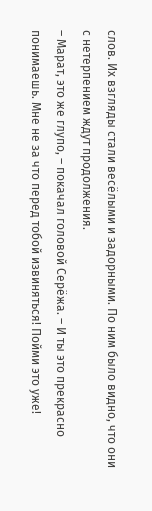слов. Их взгляды стали весёлыми и задорными. По ним было видно, что они с нетерпением ждут продолжения.
– Марат, это же глупо, – покачал головой Серёжа. – И ты это прекрасно понимаешь. Мне не за что перед тобой извиняться! Пойми это уже!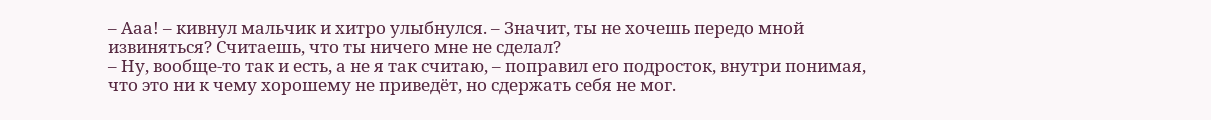– Ааа! – кивнул мальчик и хитро улыбнулся. – Значит, ты не хочешь передо мной извиняться? Считаешь, что ты ничего мне не сделал?
– Ну, вообще-то так и есть, а не я так считаю, – поправил его подросток, внутри понимая, что это ни к чему хорошему не приведёт, но сдержать себя не мог.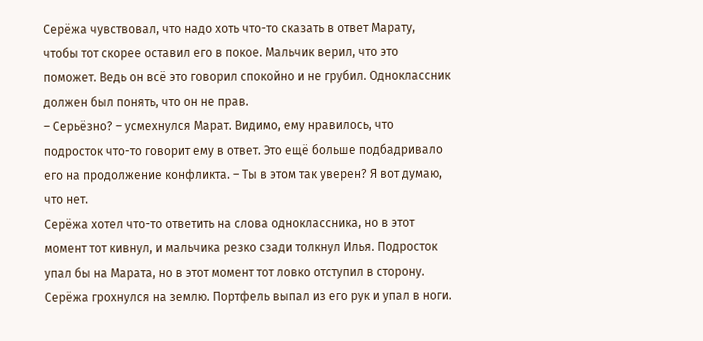Серёжа чувствовал, что надо хоть что-то сказать в ответ Марату, чтобы тот скорее оставил его в покое. Мальчик верил, что это поможет. Ведь он всё это говорил спокойно и не грубил. Одноклассник должен был понять, что он не прав.
– Серьёзно? – усмехнулся Марат. Видимо, ему нравилось, что подросток что-то говорит ему в ответ. Это ещё больше подбадривало его на продолжение конфликта. – Ты в этом так уверен? Я вот думаю, что нет.
Серёжа хотел что-то ответить на слова одноклассника, но в этот момент тот кивнул, и мальчика резко сзади толкнул Илья. Подросток упал бы на Марата, но в этот момент тот ловко отступил в сторону. Серёжа грохнулся на землю. Портфель выпал из его рук и упал в ноги.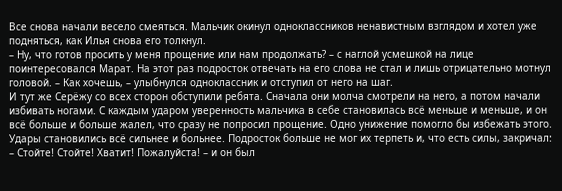Все снова начали весело смеяться. Мальчик окинул одноклассников ненавистным взглядом и хотел уже подняться, как Илья снова его толкнул.
– Ну, что готов просить у меня прощение или нам продолжать? – с наглой усмешкой на лице поинтересовался Марат. На этот раз подросток отвечать на его слова не стал и лишь отрицательно мотнул головой. – Как хочешь, – улыбнулся одноклассник и отступил от него на шаг.
И тут же Серёжу со всех сторон обступили ребята. Сначала они молча смотрели на него, а потом начали избивать ногами. С каждым ударом уверенность мальчика в себе становилась всё меньше и меньше, и он всё больше и больше жалел, что сразу не попросил прощение. Одно унижение помогло бы избежать этого.
Удары становились всё сильнее и больнее. Подросток больше не мог их терпеть и, что есть силы, закричал:
– Стойте! Стойте! Хватит! Пожалуйста! – и он был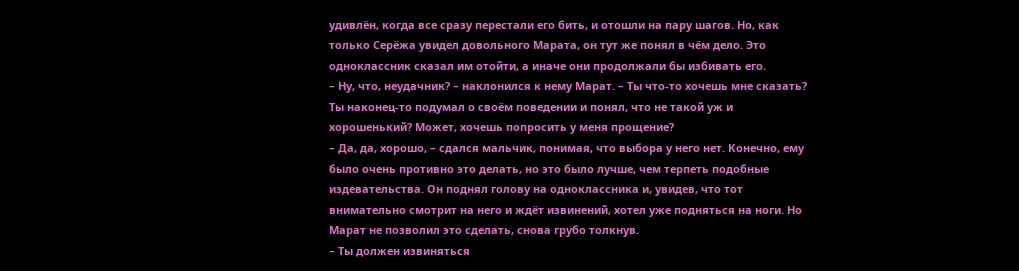удивлён, когда все сразу перестали его бить, и отошли на пару шагов. Но, как только Серёжа увидел довольного Марата, он тут же понял в чём дело. Это одноклассник сказал им отойти, а иначе они продолжали бы избивать его.
– Ну, что, неудачник? – наклонился к нему Марат. – Ты что-то хочешь мне сказать? Ты наконец-то подумал о своём поведении и понял, что не такой уж и хорошенький? Может, хочешь попросить у меня прощение?
– Да, да, хорошо, – сдался мальчик, понимая, что выбора у него нет. Конечно, ему было очень противно это делать, но это было лучше, чем терпеть подобные издевательства. Он поднял голову на одноклассника и, увидев, что тот внимательно смотрит на него и ждёт извинений, хотел уже подняться на ноги. Но Марат не позволил это сделать, снова грубо толкнув.
– Ты должен извиняться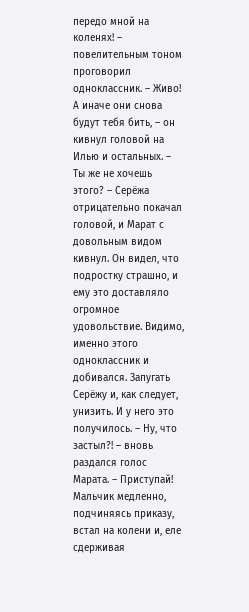передо мной на коленях! – повелительным тоном проговорил одноклассник. – Живо! А иначе они снова будут тебя бить, – он кивнул головой на Илью и остальных. – Ты же не хочешь этого? – Серёжа отрицательно покачал головой, и Марат с довольным видом кивнул. Он видел, что подростку страшно, и ему это доставляло огромное удовольствие. Видимо, именно этого одноклассник и добивался. Запугать Серёжу и, как следует, унизить. И у него это получилось. – Ну, что застыл?! – вновь раздался голос Марата. – Приступай!
Мальчик медленно, подчиняясь приказу, встал на колени и, еле сдерживая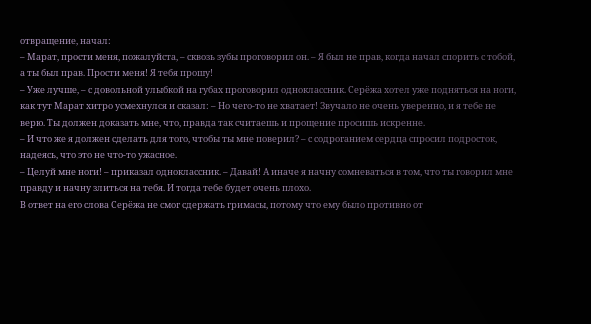отвращение, начал:
– Марат, прости меня, пожалуйста, – сквозь зубы проговорил он. – Я был не прав, когда начал спорить с тобой, а ты был прав. Прости меня! Я тебя прошу!
– Уже лучше, – с довольной улыбкой на губах проговорил одноклассник. Серёжа хотел уже подняться на ноги, как тут Марат хитро усмехнулся и сказал: – Но чего-то не хватает! Звучало не очень уверенно, и я тебе не верю. Ты должен доказать мне, что, правда так считаешь и прощение просишь искренне.
– И что же я должен сделать для того, чтобы ты мне поверил? – с содроганием сердца спросил подросток, надеясь, что это не что-то ужасное.
– Целуй мне ноги! – приказал одноклассник. – Давай! А иначе я начну сомневаться в том, что ты говорил мне правду и начну злиться на тебя. И тогда тебе будет очень плохо.
В ответ на его слова Серёжа не смог сдержать гримасы, потому что ему было противно от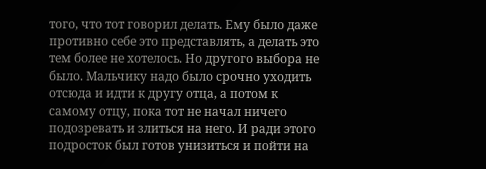того, что тот говорил делать. Ему было даже противно себе это представлять, а делать это тем более не хотелось. Но другого выбора не было. Мальчику надо было срочно уходить отсюда и идти к другу отца, а потом к самому отцу, пока тот не начал ничего подозревать и злиться на него. И ради этого подросток был готов унизиться и пойти на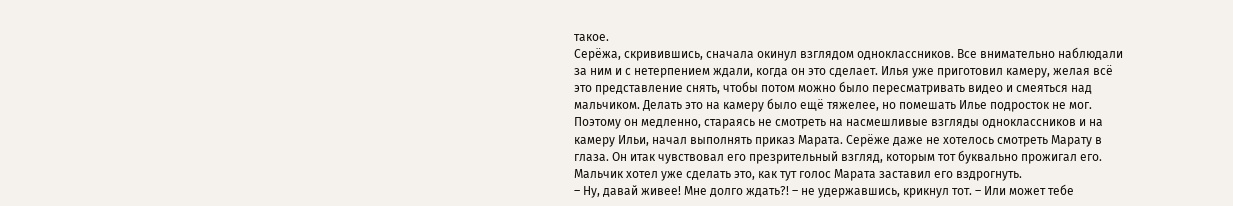такое.
Серёжа, скривившись, сначала окинул взглядом одноклассников. Все внимательно наблюдали за ним и с нетерпением ждали, когда он это сделает. Илья уже приготовил камеру, желая всё это представление снять, чтобы потом можно было пересматривать видео и смеяться над мальчиком. Делать это на камеру было ещё тяжелее, но помешать Илье подросток не мог. Поэтому он медленно, стараясь не смотреть на насмешливые взгляды одноклассников и на камеру Ильи, начал выполнять приказ Марата. Серёже даже не хотелось смотреть Марату в глаза. Он итак чувствовал его презрительный взгляд, которым тот буквально прожигал его. Мальчик хотел уже сделать это, как тут голос Марата заставил его вздрогнуть.
– Ну, давай живее! Мне долго ждать?! – не удержавшись, крикнул тот. – Или может тебе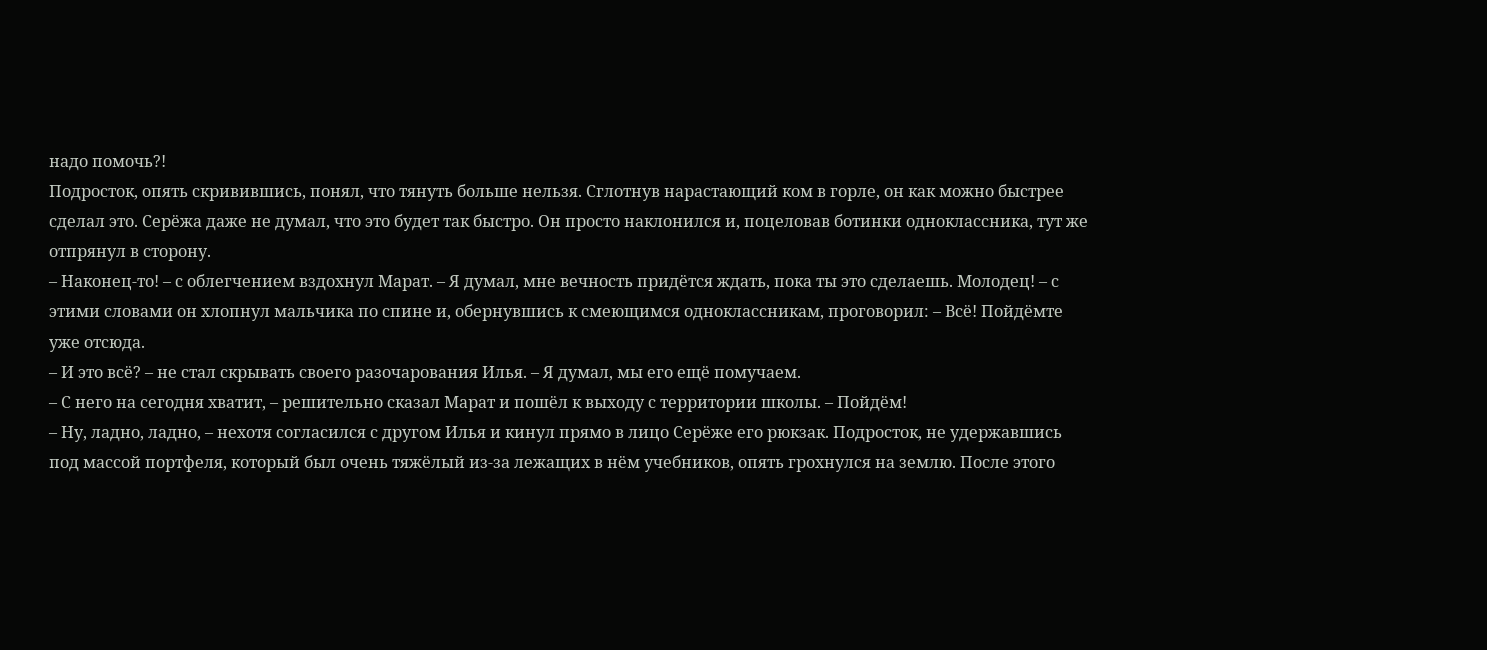надо помочь?!
Подросток, опять скривившись, понял, что тянуть больше нельзя. Сглотнув нарастающий ком в горле, он как можно быстрее сделал это. Серёжа даже не думал, что это будет так быстро. Он просто наклонился и, поцеловав ботинки одноклассника, тут же отпрянул в сторону.
– Наконец-то! – с облегчением вздохнул Марат. – Я думал, мне вечность придётся ждать, пока ты это сделаешь. Молодец! – с этими словами он хлопнул мальчика по спине и, обернувшись к смеющимся одноклассникам, проговорил: – Всё! Пойдёмте уже отсюда.
– И это всё? – не стал скрывать своего разочарования Илья. – Я думал, мы его ещё помучаем.
– С него на сегодня хватит, – решительно сказал Марат и пошёл к выходу с территории школы. – Пойдём!
– Ну, ладно, ладно, – нехотя согласился с другом Илья и кинул прямо в лицо Серёже его рюкзак. Подросток, не удержавшись под массой портфеля, который был очень тяжёлый из-за лежащих в нём учебников, опять грохнулся на землю. После этого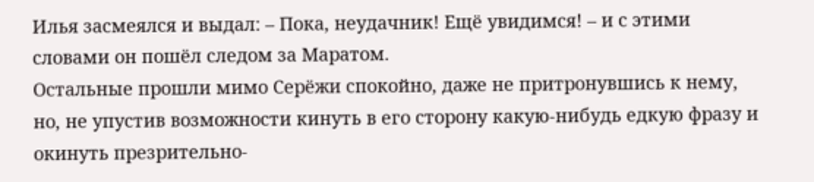Илья засмеялся и выдал: – Пока, неудачник! Ещё увидимся! – и с этими словами он пошёл следом за Маратом.
Остальные прошли мимо Серёжи спокойно, даже не притронувшись к нему, но, не упустив возможности кинуть в его сторону какую-нибудь едкую фразу и окинуть презрительно-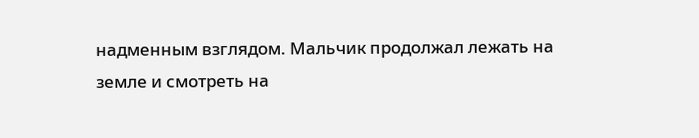надменным взглядом. Мальчик продолжал лежать на земле и смотреть на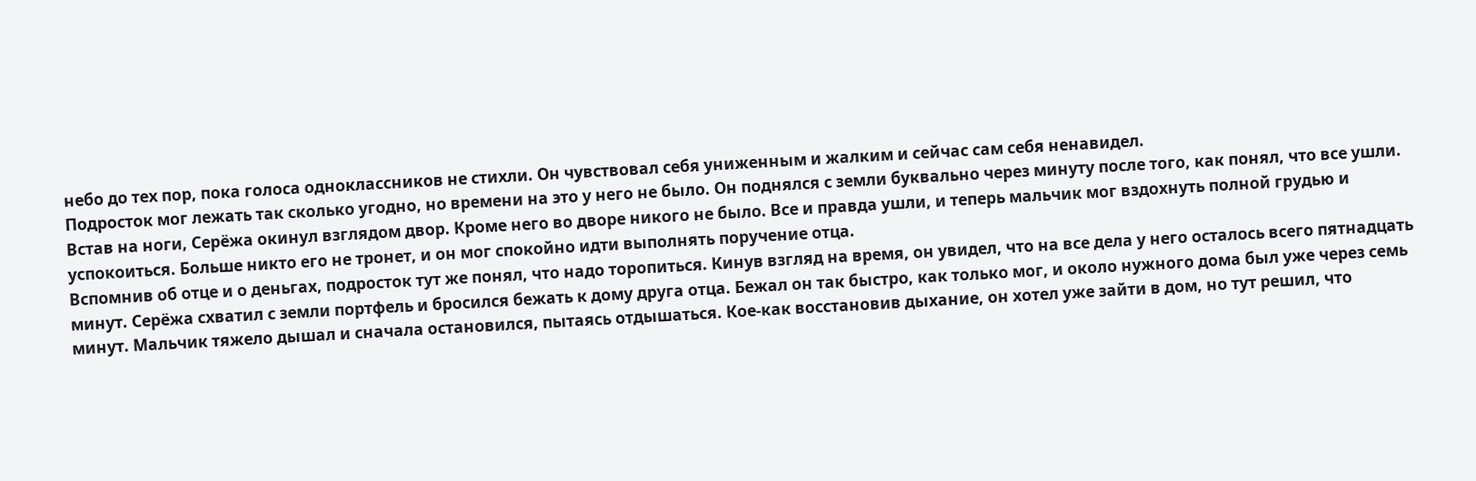небо до тех пор, пока голоса одноклассников не стихли. Он чувствовал себя униженным и жалким и сейчас сам себя ненавидел.
Подросток мог лежать так сколько угодно, но времени на это у него не было. Он поднялся с земли буквально через минуту после того, как понял, что все ушли. Встав на ноги, Серёжа окинул взглядом двор. Кроме него во дворе никого не было. Все и правда ушли, и теперь мальчик мог вздохнуть полной грудью и успокоиться. Больше никто его не тронет, и он мог спокойно идти выполнять поручение отца.
Вспомнив об отце и о деньгах, подросток тут же понял, что надо торопиться. Кинув взгляд на время, он увидел, что на все дела у него осталось всего пятнадцать минут. Серёжа схватил с земли портфель и бросился бежать к дому друга отца. Бежал он так быстро, как только мог, и около нужного дома был уже через семь минут. Мальчик тяжело дышал и сначала остановился, пытаясь отдышаться. Кое-как восстановив дыхание, он хотел уже зайти в дом, но тут решил, что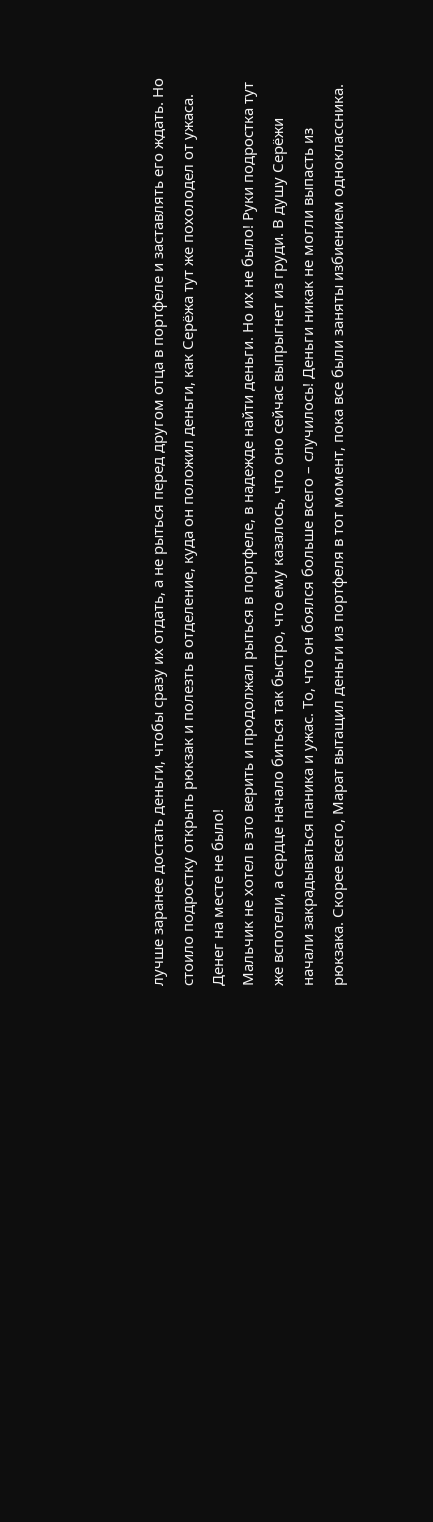лучше заранее достать деньги, чтобы сразу их отдать, а не рыться перед другом отца в портфеле и заставлять его ждать. Но стоило подростку открыть рюкзак и полезть в отделение, куда он положил деньги, как Серёжа тут же похолодел от ужаса. Денег на месте не было!
Мальчик не хотел в это верить и продолжал рыться в портфеле, в надежде найти деньги. Но их не было! Руки подростка тут же вспотели, а сердце начало биться так быстро, что ему казалось, что оно сейчас выпрыгнет из груди. В душу Серёжи начали закрадываться паника и ужас. То, что он боялся больше всего – случилось! Деньги никак не могли выпасть из рюкзака. Скорее всего, Марат вытащил деньги из портфеля в тот момент, пока все были заняты избиением одноклассника.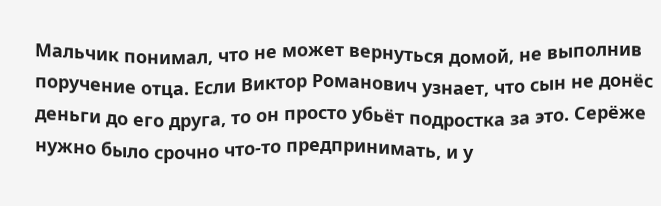Мальчик понимал, что не может вернуться домой, не выполнив поручение отца. Если Виктор Романович узнает, что сын не донёс деньги до его друга, то он просто убьёт подростка за это. Серёже нужно было срочно что-то предпринимать, и у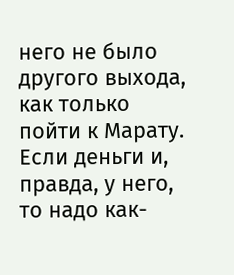него не было другого выхода, как только пойти к Марату. Если деньги и, правда, у него, то надо как-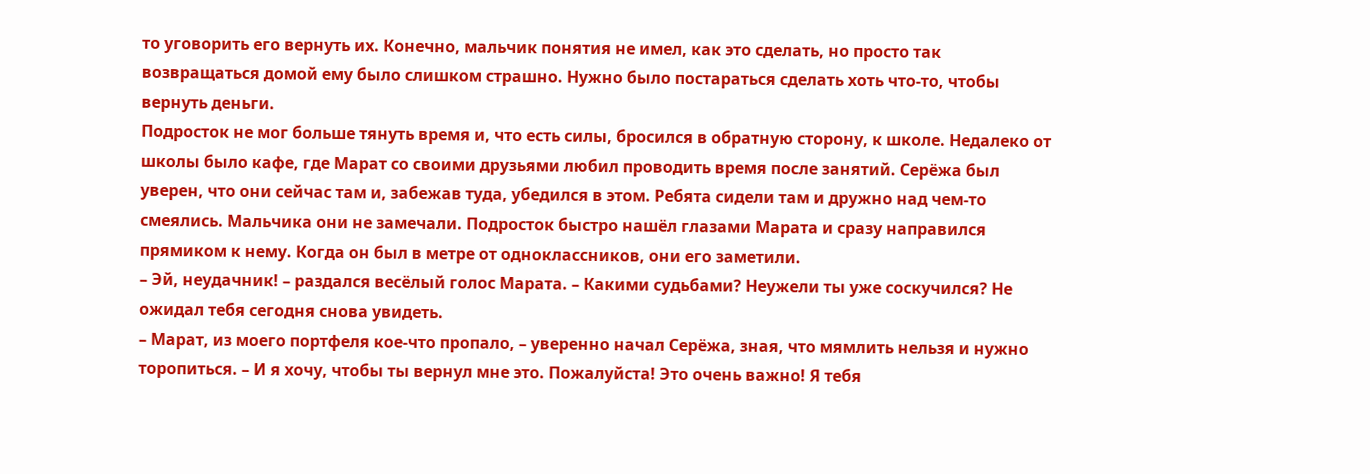то уговорить его вернуть их. Конечно, мальчик понятия не имел, как это сделать, но просто так возвращаться домой ему было слишком страшно. Нужно было постараться сделать хоть что-то, чтобы вернуть деньги.
Подросток не мог больше тянуть время и, что есть силы, бросился в обратную сторону, к школе. Недалеко от школы было кафе, где Марат со своими друзьями любил проводить время после занятий. Серёжа был уверен, что они сейчас там и, забежав туда, убедился в этом. Ребята сидели там и дружно над чем-то смеялись. Мальчика они не замечали. Подросток быстро нашёл глазами Марата и сразу направился прямиком к нему. Когда он был в метре от одноклассников, они его заметили.
– Эй, неудачник! – раздался весёлый голос Марата. – Какими судьбами? Неужели ты уже соскучился? Не ожидал тебя сегодня снова увидеть.
– Марат, из моего портфеля кое-что пропало, – уверенно начал Серёжа, зная, что мямлить нельзя и нужно торопиться. – И я хочу, чтобы ты вернул мне это. Пожалуйста! Это очень важно! Я тебя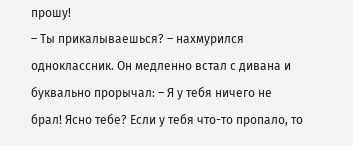прошу!
– Ты прикалываешься? – нахмурился одноклассник. Он медленно встал с дивана и буквально прорычал: – Я у тебя ничего не брал! Ясно тебе? Если у тебя что-то пропало, то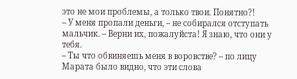это не мои проблемы, а только твои. Понятно?!
– У меня пропали деньги, – не собирался отступать мальчик. – Верни их, пожалуйста! Я знаю, что они у тебя.
– Ты что обвиняешь меня в воровстве? – по лицу Марата было видно, что эти слова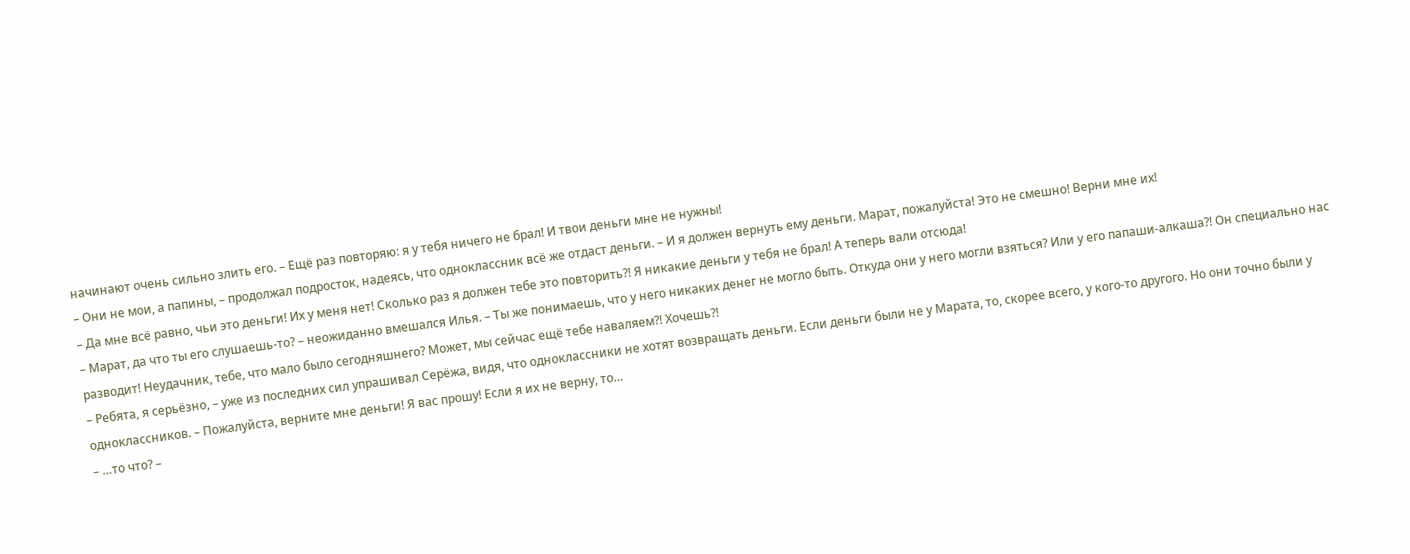начинают очень сильно злить его. – Ещё раз повторяю: я у тебя ничего не брал! И твои деньги мне не нужны!
– Они не мои, а папины, – продолжал подросток, надеясь, что одноклассник всё же отдаст деньги. – И я должен вернуть ему деньги. Марат, пожалуйста! Это не смешно! Верни мне их!
– Да мне всё равно, чьи это деньги! Их у меня нет! Сколько раз я должен тебе это повторить?! Я никакие деньги у тебя не брал! А теперь вали отсюда!
– Марат, да что ты его слушаешь-то? – неожиданно вмешался Илья. – Ты же понимаешь, что у него никаких денег не могло быть. Откуда они у него могли взяться? Или у его папаши-алкаша?! Он специально нас разводит! Неудачник, тебе, что мало было сегодняшнего? Может, мы сейчас ещё тебе наваляем?! Хочешь?!
– Ребята, я серьёзно, – уже из последних сил упрашивал Серёжа, видя, что одноклассники не хотят возвращать деньги. Если деньги были не у Марата, то, скорее всего, у кого-то другого. Но они точно были у одноклассников. – Пожалуйста, верните мне деньги! Я вас прошу! Если я их не верну, то…
– …то что? –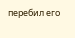перебил его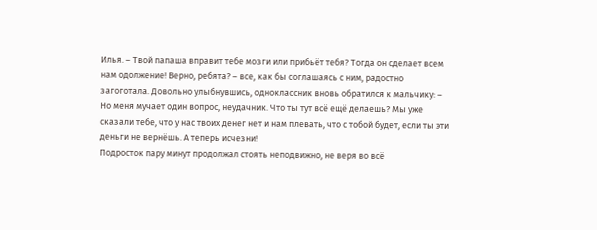Илья. – Твой папаша вправит тебе мозги или прибьёт тебя? Тогда он сделает всем нам одолжение! Верно, ребята? – все, как бы соглашаясь с ним, радостно загоготала. Довольно улыбнувшись, одноклассник вновь обратился к мальчику: – Но меня мучает один вопрос, неудачник. Что ты тут всё ещё делаешь? Мы уже сказали тебе, что у нас твоих денег нет и нам плевать, что с тобой будет, если ты эти деньги не вернёшь. А теперь исчезни!
Подросток пару минут продолжал стоять неподвижно, не веря во всё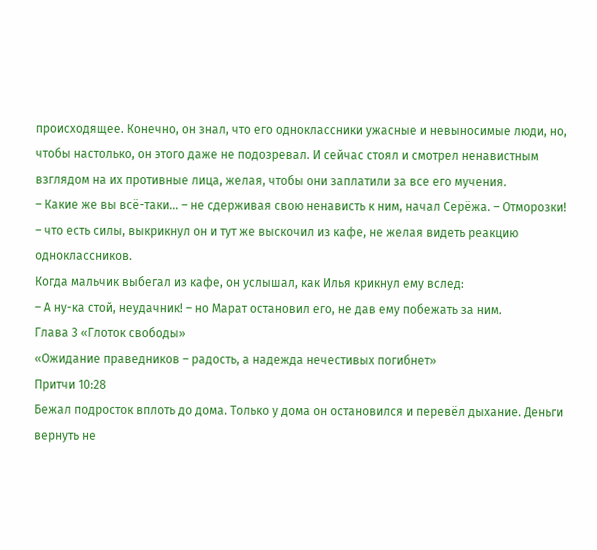происходящее. Конечно, он знал, что его одноклассники ужасные и невыносимые люди, но, чтобы настолько, он этого даже не подозревал. И сейчас стоял и смотрел ненавистным взглядом на их противные лица, желая, чтобы они заплатили за все его мучения.
– Какие же вы всё-таки… – не сдерживая свою ненависть к ним, начал Серёжа. – Отморозки! – что есть силы, выкрикнул он и тут же выскочил из кафе, не желая видеть реакцию одноклассников.
Когда мальчик выбегал из кафе, он услышал, как Илья крикнул ему вслед:
– А ну-ка стой, неудачник! – но Марат остановил его, не дав ему побежать за ним.
Глава 3 «Глоток свободы»
«Ожидание праведников – радость, а надежда нечестивых погибнет»
Притчи 10:28
Бежал подросток вплоть до дома. Только у дома он остановился и перевёл дыхание. Деньги вернуть не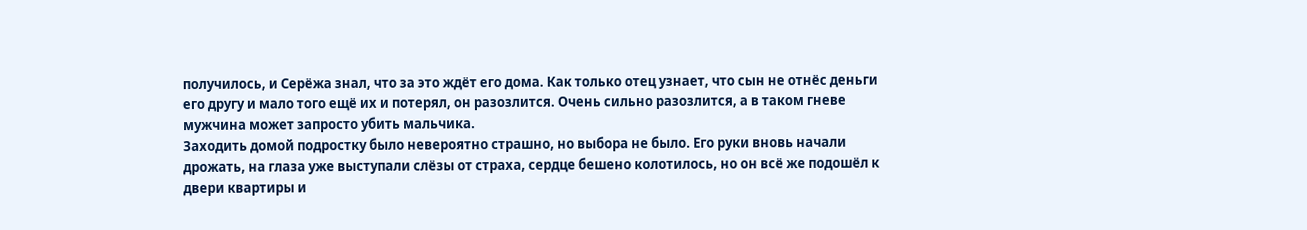получилось, и Серёжа знал, что за это ждёт его дома. Как только отец узнает, что сын не отнёс деньги его другу и мало того ещё их и потерял, он разозлится. Очень сильно разозлится, а в таком гневе мужчина может запросто убить мальчика.
Заходить домой подростку было невероятно страшно, но выбора не было. Его руки вновь начали дрожать, на глаза уже выступали слёзы от страха, сердце бешено колотилось, но он всё же подошёл к двери квартиры и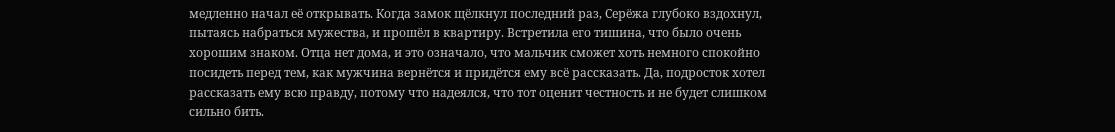медленно начал её открывать. Когда замок щёлкнул последний раз, Серёжа глубоко вздохнул, пытаясь набраться мужества, и прошёл в квартиру. Встретила его тишина, что было очень хорошим знаком. Отца нет дома, и это означало, что мальчик сможет хоть немного спокойно посидеть перед тем, как мужчина вернётся и придётся ему всё рассказать. Да, подросток хотел рассказать ему всю правду, потому что надеялся, что тот оценит честность и не будет слишком сильно бить.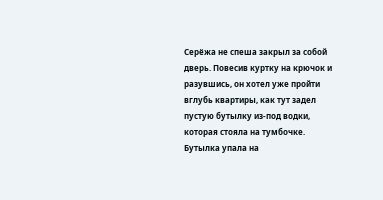Серёжа не спеша закрыл за собой дверь. Повесив куртку на крючок и разувшись, он хотел уже пройти вглубь квартиры, как тут задел пустую бутылку из-под водки, которая стояла на тумбочке. Бутылка упала на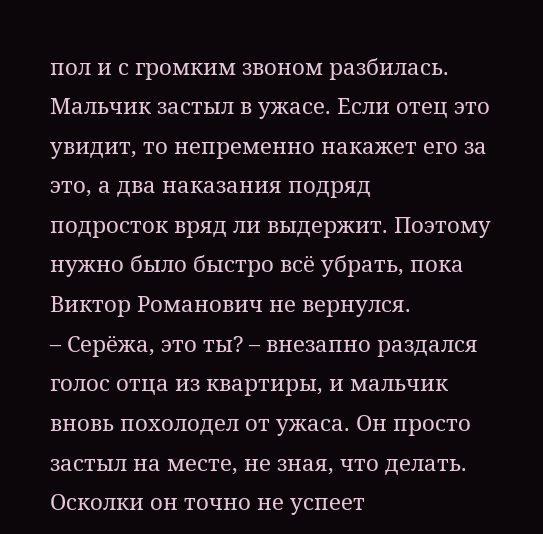пол и с громким звоном разбилась. Мальчик застыл в ужасе. Если отец это увидит, то непременно накажет его за это, а два наказания подряд подросток вряд ли выдержит. Поэтому нужно было быстро всё убрать, пока Виктор Романович не вернулся.
– Серёжа, это ты? – внезапно раздался голос отца из квартиры, и мальчик вновь похолодел от ужаса. Он просто застыл на месте, не зная, что делать. Осколки он точно не успеет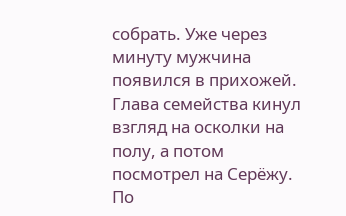собрать. Уже через минуту мужчина появился в прихожей. Глава семейства кинул взгляд на осколки на полу, а потом посмотрел на Серёжу. По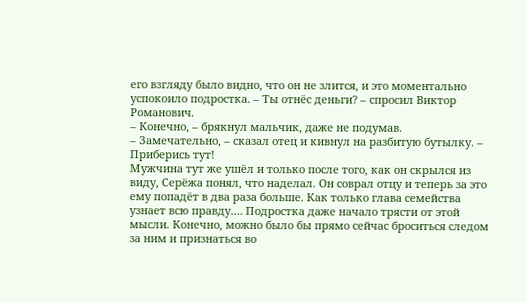его взгляду было видно, что он не злится, и это моментально успокоило подростка. – Ты отнёс деньги? – спросил Виктор Романович.
– Конечно, – брякнул мальчик, даже не подумав.
– Замечательно, – сказал отец и кивнул на разбитую бутылку. – Приберись тут!
Мужчина тут же ушёл и только после того, как он скрылся из виду, Серёжа понял, что наделал. Он соврал отцу и теперь за это ему попадёт в два раза больше. Как только глава семейства узнает всю правду.… Подростка даже начало трясти от этой мысли. Конечно, можно было бы прямо сейчас броситься следом за ним и признаться во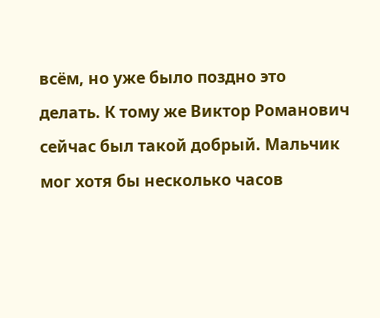всём, но уже было поздно это делать. К тому же Виктор Романович сейчас был такой добрый. Мальчик мог хотя бы несколько часов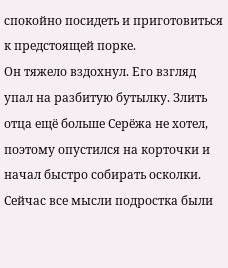спокойно посидеть и приготовиться к предстоящей порке.
Он тяжело вздохнул. Его взгляд упал на разбитую бутылку. Злить отца ещё больше Серёжа не хотел, поэтому опустился на корточки и начал быстро собирать осколки. Сейчас все мысли подростка были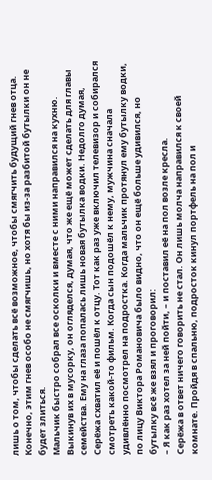лишь о том, чтобы сделать всё возможное, чтобы смягчить будущий гнев отца. Конечно, этим гнев особо не смягчишь, но хотя бы из-за разбитой бутылки он не будет злиться.
Мальчик быстро собрал все осколки и вместе с ними направился на кухню. Выкинув их в мусорку, он огляделся, думая, что же ещё может сделать для главы семейства. Ему на глаза попалась лишь новая бутылка водки. Недолго думая, Серёжа схватил её и пошёл к отцу. Тот как раз уже включил телевизор и собирался смотреть какой-то фильм. Когда сын подошёл к нему, мужчина сначала удивлённо посмотрел на подростка. Когда мальчик протянул ему бутылку водки, по лицу Виктора Романовича было видно, что он ещё больше удивился, но бутылку всё же взял и проговорил:
– Я как раз хотел за ней пойти, – и поставил её на пол возле кресла.
Серёжа в ответ ничего говорить не стал. Он лишь молча направился к своей комнате. Пройдя в спальню, подросток кинул портфель на пол и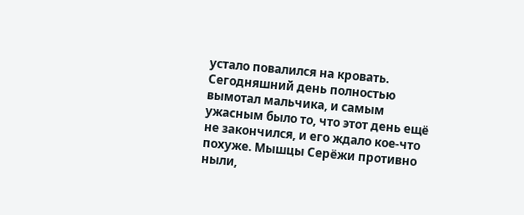устало повалился на кровать. Сегодняшний день полностью вымотал мальчика, и самым ужасным было то, что этот день ещё не закончился, и его ждало кое-что похуже. Мышцы Серёжи противно ныли,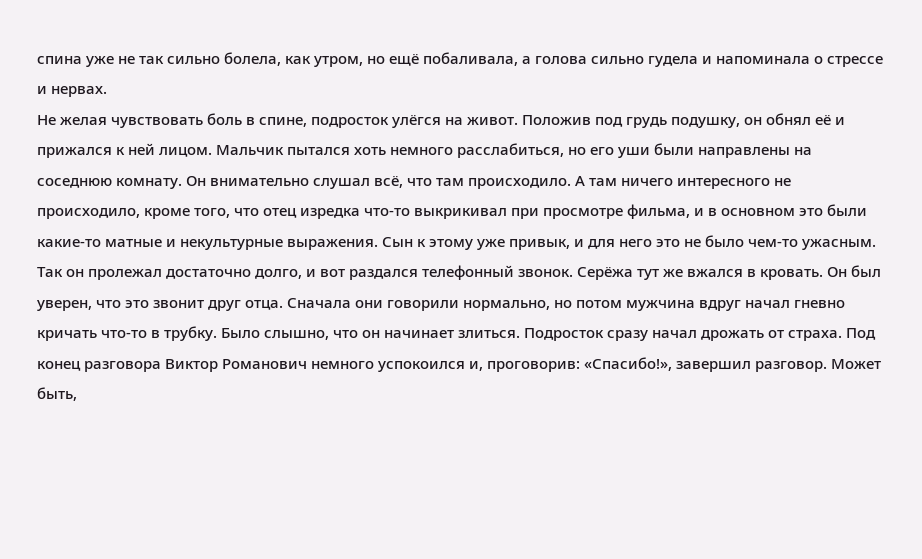спина уже не так сильно болела, как утром, но ещё побаливала, а голова сильно гудела и напоминала о стрессе и нервах.
Не желая чувствовать боль в спине, подросток улёгся на живот. Положив под грудь подушку, он обнял её и прижался к ней лицом. Мальчик пытался хоть немного расслабиться, но его уши были направлены на соседнюю комнату. Он внимательно слушал всё, что там происходило. А там ничего интересного не происходило, кроме того, что отец изредка что-то выкрикивал при просмотре фильма, и в основном это были какие-то матные и некультурные выражения. Сын к этому уже привык, и для него это не было чем-то ужасным.
Так он пролежал достаточно долго, и вот раздался телефонный звонок. Серёжа тут же вжался в кровать. Он был уверен, что это звонит друг отца. Сначала они говорили нормально, но потом мужчина вдруг начал гневно кричать что-то в трубку. Было слышно, что он начинает злиться. Подросток сразу начал дрожать от страха. Под конец разговора Виктор Романович немного успокоился и, проговорив: «Спасибо!», завершил разговор. Может быть,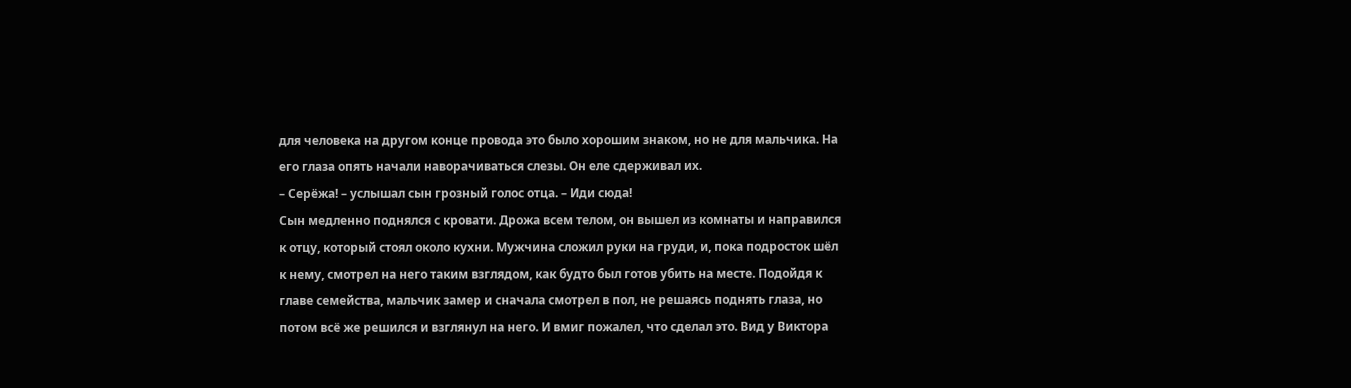для человека на другом конце провода это было хорошим знаком, но не для мальчика. На его глаза опять начали наворачиваться слезы. Он еле сдерживал их.
– Серёжа! – услышал сын грозный голос отца. – Иди сюда!
Сын медленно поднялся с кровати. Дрожа всем телом, он вышел из комнаты и направился к отцу, который стоял около кухни. Мужчина сложил руки на груди, и, пока подросток шёл к нему, смотрел на него таким взглядом, как будто был готов убить на месте. Подойдя к главе семейства, мальчик замер и сначала смотрел в пол, не решаясь поднять глаза, но потом всё же решился и взглянул на него. И вмиг пожалел, что сделал это. Вид у Виктора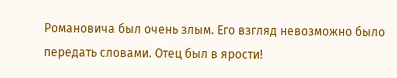Романовича был очень злым. Его взгляд невозможно было передать словами. Отец был в ярости!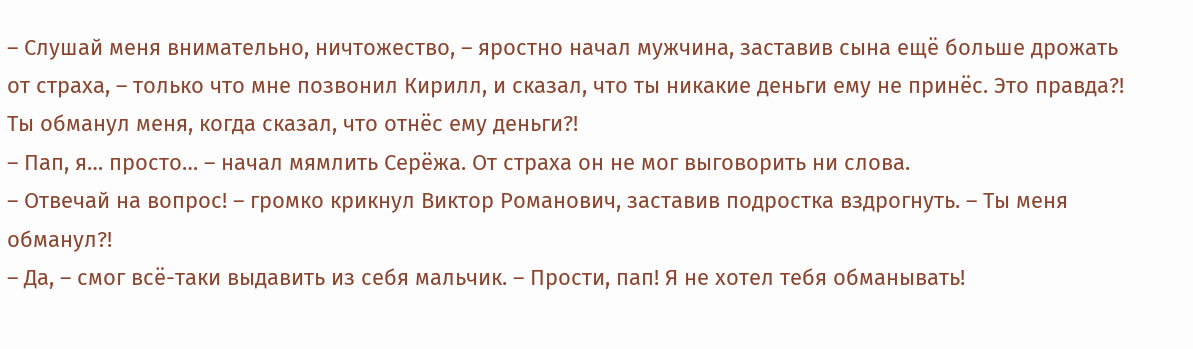– Слушай меня внимательно, ничтожество, – яростно начал мужчина, заставив сына ещё больше дрожать от страха, – только что мне позвонил Кирилл, и сказал, что ты никакие деньги ему не принёс. Это правда?! Ты обманул меня, когда сказал, что отнёс ему деньги?!
– Пап, я… просто… – начал мямлить Серёжа. От страха он не мог выговорить ни слова.
– Отвечай на вопрос! – громко крикнул Виктор Романович, заставив подростка вздрогнуть. – Ты меня обманул?!
– Да, – смог всё-таки выдавить из себя мальчик. – Прости, пап! Я не хотел тебя обманывать!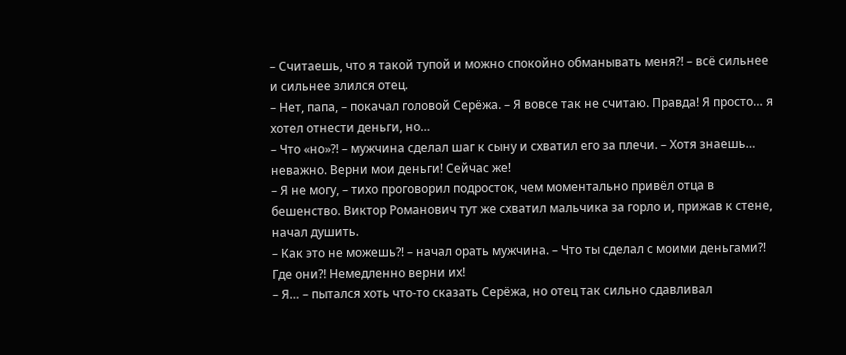– Считаешь, что я такой тупой и можно спокойно обманывать меня?! – всё сильнее и сильнее злился отец.
– Нет, папа, – покачал головой Серёжа. – Я вовсе так не считаю. Правда! Я просто… я хотел отнести деньги, но…
– Что «но»?! – мужчина сделал шаг к сыну и схватил его за плечи. – Хотя знаешь… неважно. Верни мои деньги! Сейчас же!
– Я не могу, – тихо проговорил подросток, чем моментально привёл отца в бешенство. Виктор Романович тут же схватил мальчика за горло и, прижав к стене, начал душить.
– Как это не можешь?! – начал орать мужчина. – Что ты сделал с моими деньгами?! Где они?! Немедленно верни их!
– Я… – пытался хоть что-то сказать Серёжа, но отец так сильно сдавливал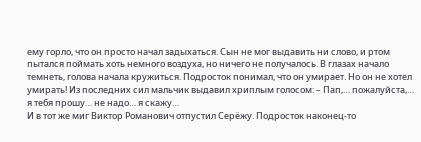ему горло, что он просто начал задыхаться. Сын не мог выдавить ни слово, и ртом пытался поймать хоть немного воздуха, но ничего не получалось. В глазах начало темнеть, голова начала кружиться. Подросток понимал, что он умирает. Но он не хотел умирать! Из последних сил мальчик выдавил хриплым голосом: – Пап,… пожалуйста,… я тебя прошу… не надо… я скажу…
И в тот же миг Виктор Романович отпустил Серёжу. Подросток наконец-то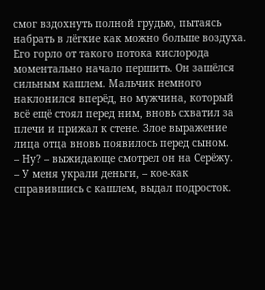смог вздохнуть полной грудью, пытаясь набрать в лёгкие как можно больше воздуха. Его горло от такого потока кислорода моментально начало першить. Он зашёлся сильным кашлем. Мальчик немного наклонился вперёд, но мужчина, который всё ещё стоял перед ним, вновь схватил за плечи и прижал к стене. Злое выражение лица отца вновь появилось перед сыном.
– Ну? – выжидающе смотрел он на Серёжу.
– У меня украли деньги, – кое-как справившись с кашлем, выдал подросток.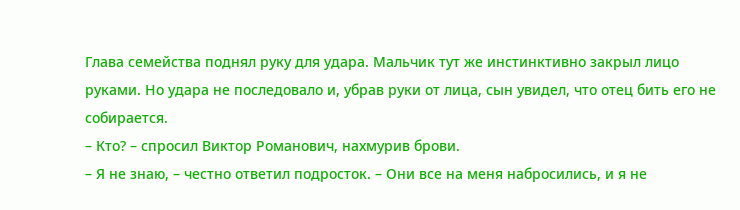Глава семейства поднял руку для удара. Мальчик тут же инстинктивно закрыл лицо руками. Но удара не последовало и, убрав руки от лица, сын увидел, что отец бить его не собирается.
– Кто? – спросил Виктор Романович, нахмурив брови.
– Я не знаю, – честно ответил подросток. – Они все на меня набросились, и я не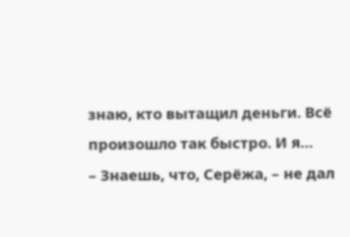знаю, кто вытащил деньги. Всё произошло так быстро. И я…
– Знаешь, что, Серёжа, – не дал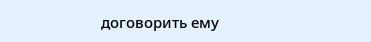договорить ему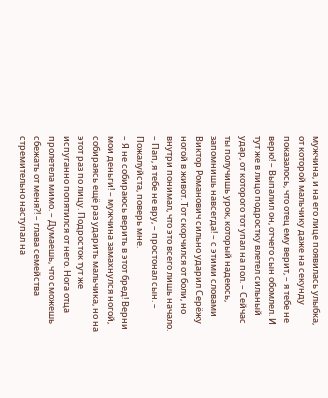мужчина, и на его лице появилась улыбка, от которой мальчику даже на секунду показалось, что отец ему верит, – я тебе не верю! – Выпалил он, отчего сын обомлел. И тут же в лицо подростку влетел сильный удар, от которого тот упал на пол. – Сейчас ты получишь урок, который надеюсь, запомнишь навсегда! – с этими словами Виктор Романович сильно ударил Серёжу ногой в живот. Тот скорчился от боли, но внутри понимал, что это всего лишь начало.
– Пап, я тебе не вру, – простонал сын. – Пожалуйста, поверь мне.
– Я не собираюсь верить в этот бред! Верни мои деньги! – мужчина замахнулся ногой, собираясь ещё раз ударить мальчика, но на этот раз по лицу. Подросток тут же испуганно попятился от него. Нога отца пролетела мимо. – Думаешь, что сможешь сбежать от меня?! – глава семейства стремительно наступал на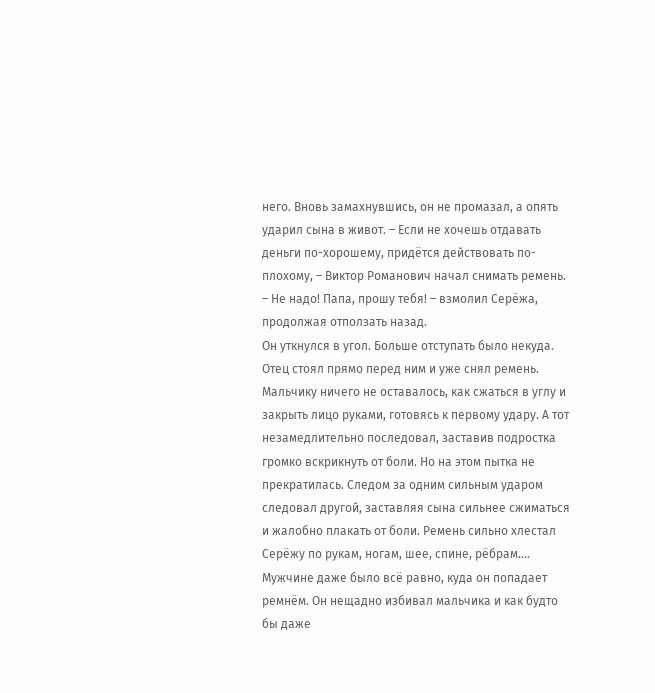него. Вновь замахнувшись, он не промазал, а опять ударил сына в живот. – Если не хочешь отдавать деньги по-хорошему, придётся действовать по-плохому, – Виктор Романович начал снимать ремень.
– Не надо! Папа, прошу тебя! – взмолил Серёжа, продолжая отползать назад.
Он уткнулся в угол. Больше отступать было некуда. Отец стоял прямо перед ним и уже снял ремень. Мальчику ничего не оставалось, как сжаться в углу и закрыть лицо руками, готовясь к первому удару. А тот незамедлительно последовал, заставив подростка громко вскрикнуть от боли. Но на этом пытка не прекратилась. Следом за одним сильным ударом следовал другой, заставляя сына сильнее сжиматься и жалобно плакать от боли. Ремень сильно хлестал Серёжу по рукам, ногам, шее, спине, рёбрам…. Мужчине даже было всё равно, куда он попадает ремнём. Он нещадно избивал мальчика и как будто бы даже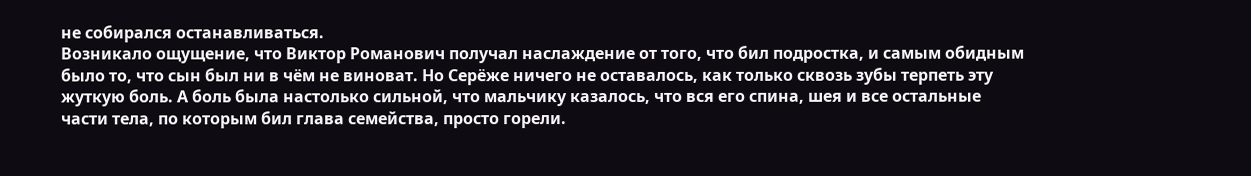не собирался останавливаться.
Возникало ощущение, что Виктор Романович получал наслаждение от того, что бил подростка, и самым обидным было то, что сын был ни в чём не виноват. Но Серёже ничего не оставалось, как только сквозь зубы терпеть эту жуткую боль. А боль была настолько сильной, что мальчику казалось, что вся его спина, шея и все остальные части тела, по которым бил глава семейства, просто горели.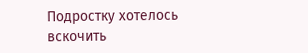Подростку хотелось вскочить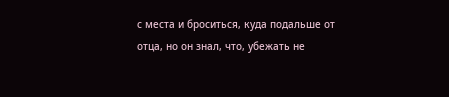с места и броситься, куда подальше от отца, но он знал, что, убежать не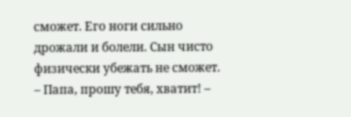сможет. Его ноги сильно дрожали и болели. Сын чисто физически убежать не сможет.
– Папа, прошу тебя, хватит! –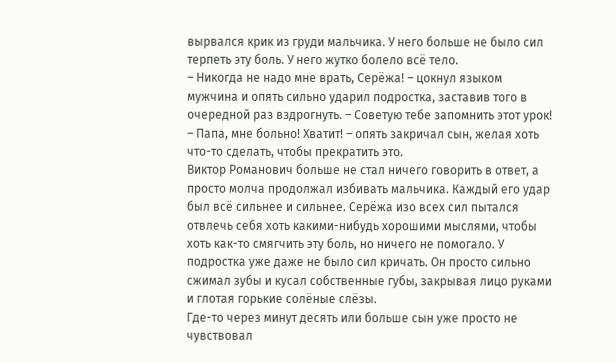вырвался крик из груди мальчика. У него больше не было сил терпеть эту боль. У него жутко болело всё тело.
– Никогда не надо мне врать, Серёжа! – цокнул языком мужчина и опять сильно ударил подростка, заставив того в очередной раз вздрогнуть. – Советую тебе запомнить этот урок!
– Папа, мне больно! Хватит! – опять закричал сын, желая хоть что-то сделать, чтобы прекратить это.
Виктор Романович больше не стал ничего говорить в ответ, а просто молча продолжал избивать мальчика. Каждый его удар был всё сильнее и сильнее. Серёжа изо всех сил пытался отвлечь себя хоть какими-нибудь хорошими мыслями, чтобы хоть как-то смягчить эту боль, но ничего не помогало. У подростка уже даже не было сил кричать. Он просто сильно сжимал зубы и кусал собственные губы, закрывая лицо руками и глотая горькие солёные слёзы.
Где-то через минут десять или больше сын уже просто не чувствовал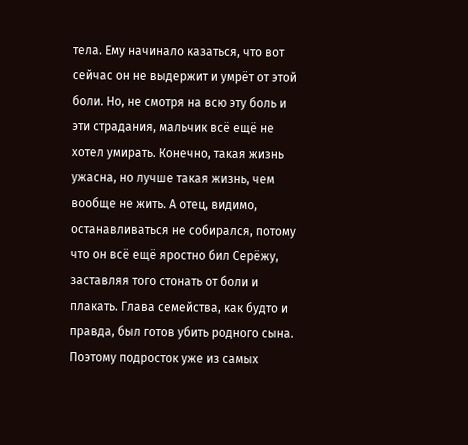тела. Ему начинало казаться, что вот сейчас он не выдержит и умрёт от этой боли. Но, не смотря на всю эту боль и эти страдания, мальчик всё ещё не хотел умирать. Конечно, такая жизнь ужасна, но лучше такая жизнь, чем вообще не жить. А отец, видимо, останавливаться не собирался, потому что он всё ещё яростно бил Серёжу, заставляя того стонать от боли и плакать. Глава семейства, как будто и правда, был готов убить родного сына. Поэтому подросток уже из самых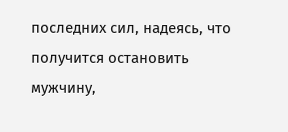последних сил, надеясь, что получится остановить мужчину,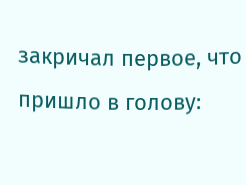закричал первое, что пришло в голову: